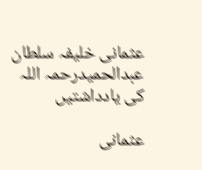عثمانی خلیفہ سلطان عبدالحمیدرحمہ اللہ کی یادداشتیں

عثمانی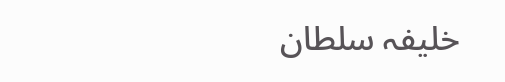خلیفہ سلطان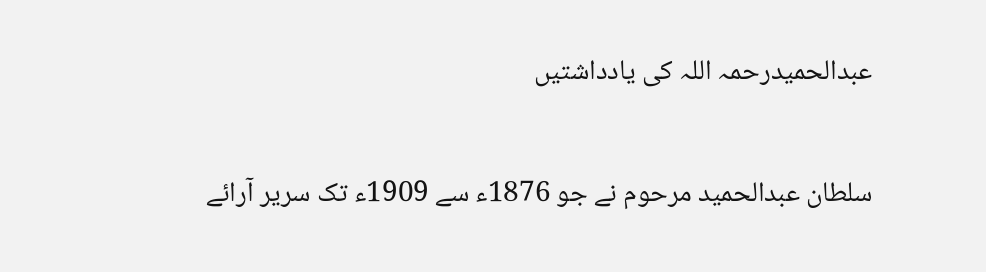عبدالحمیدرحمہ اللہ کی یادداشتیں

سلطان عبدالحمید مرحوم نے جو 1876ء سے 1909ء تک سریر آرائے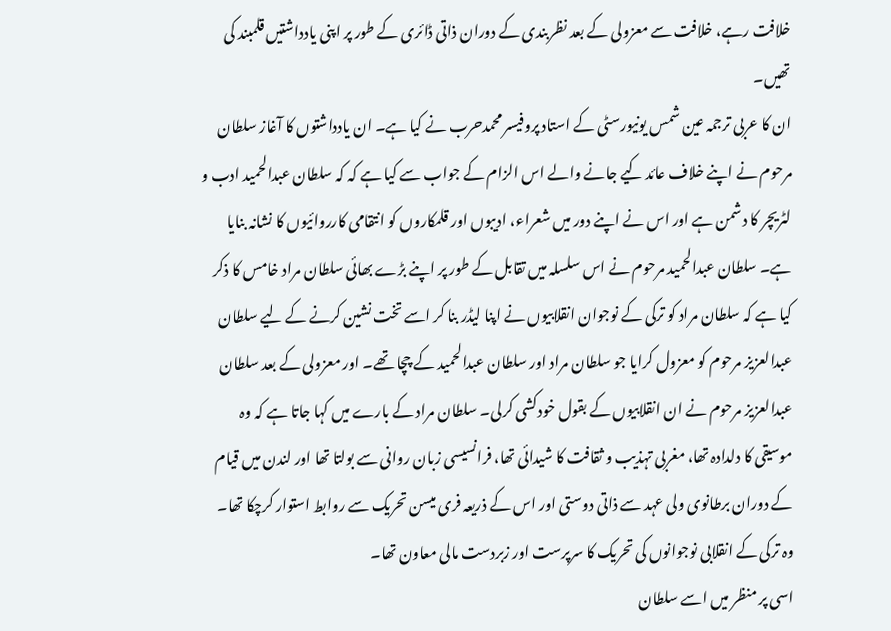خلافت رہے، خلافت سے معزولی کے بعد نظربندی کے دوران ذاتی ڈائری کے طور پر اپنی یادداشتیں قلمبند کی تھیں۔
ان کا عربی ترجمہ عین شمس یونیورسٹی کے استاد پروفیسر محمدحرب نے کیا ہے۔ ان یادداشتوں کا آغاز سلطان مرحوم نے اپنے خلاف عائد کیے جانے والے اس الزام کے جواب سے کیا ہے کہ کہ سلطان عبدالحمید ادب و لٹریچر کا دشمن ہے اور اس نے اپنے دور میں شعراء، ادیبوں اور قلمکاروں کو انتقامی کارروائیوں کا نشانہ بنایا ہے۔ سلطان عبدالحمید مرحوم نے اس سلسلہ میں تقابل کے طور پر اپنے بڑے بھائی سلطان مراد خامس کا ذکر کیا ہے کہ سلطان مراد کو ترکی کے نوجوان انقلابیوں نے اپنا لیڈر بنا کر اسے تخت نشین کرنے کے لیے سلطان عبدالعزیز مرحوم کو معزول کرایا جو سلطان مراد اور سلطان عبدالحمید کے چچا تھے۔ اور معزولی کے بعد سلطان عبدالعزیز مرحوم نے ان انقلابیوں کے بقول خودکشی کرلی۔ سلطان مراد کے بارے میں کہا جاتا ہے کہ وہ موسیقی کا دلدادہ تھا، مغربی تہذیب و ثقافت کا شیدائی تھا، فرانسیسی زبان روانی سے بولتا تھا اور لندن میں قیام کے دوران برطانوی ولی عہد سے ذاتی دوستی اور اس کے ذریعہ فری میسن تحریک سے روابط استوار کرچکا تھا۔ وہ ترکی کے انقلابی نوجوانوں کی تحریک کا سرپرست اور زبردست مالی معاون تھا۔
اسی پر منظر میں اسے سلطان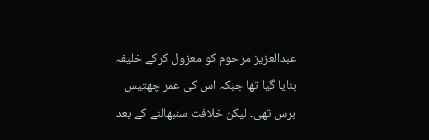عبدالعزیز مرحوم کو معزول کرکے خلیفہ بنایا گیا تھا جبکہ اس کی عمر چھتیس برس تھی۔ لیکن خلافت سنبھالنے کے بعد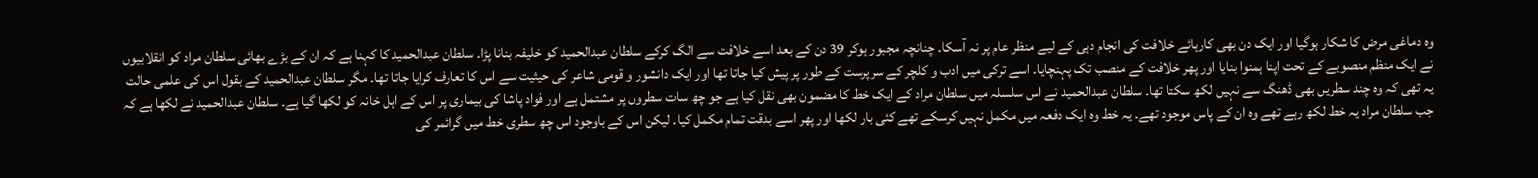وہ دماغی مرض کا شکار ہوگیا اور ایک دن بھی کارہائے خلافت کی انجام دہی کے لیے منظر عام پر نہ آسکا۔ چنانچہ مجبور ہوکر 39 دن کے بعد اسے خلافت سے الگ کرکے سلطان عبدالحمید کو خلیفہ بنانا پڑا۔ سلطان عبدالحمید کا کہنا ہے کہ ان کے بڑے بھائی سلطان مراد کو انقلابیوں نے ایک منظم منصوبے کے تحت اپنا ہمنوا بنایا اور پھر خلافت کے منصب تک پہنچایا۔ اسے ترکی میں ادب و کلچر کے سرپرست کے طور پر پیش کیا جاتا تھا اور ایک دانشور و قومی شاعر کی حیثیت سے اس کا تعارف کرایا جاتا تھا۔ مگر سلطان عبدالحمید کے بقول اس کی علمی حالت یہ تھی کہ وہ چند سطریں بھی ڈھنگ سے نہیں لکھ سکتا تھا۔ سلطان عبدالحمید نے اس سلسلہ میں سلطان مراد کے ایک خط کا مضمون بھی نقل کیا ہے جو چھ سات سطروں پر مشتمل ہے اور فواد پاشا کی بیماری پر اس کے اہل خانہ کو لکھا گیا ہے۔ سلطان عبدالحمید نے لکھا ہے کہ جب سلطان مراد یہ خط لکھ رہے تھے وہ ان کے پاس موجود تھے۔ یہ خط وہ ایک دفعہ میں مکمل نہیں کرسکے تھے کئی بار لکھا اور پھر اسے بدقت تمام مکمل کیا۔ لیکن اس کے باوجود اس چھ سطری خط میں گرائمر کی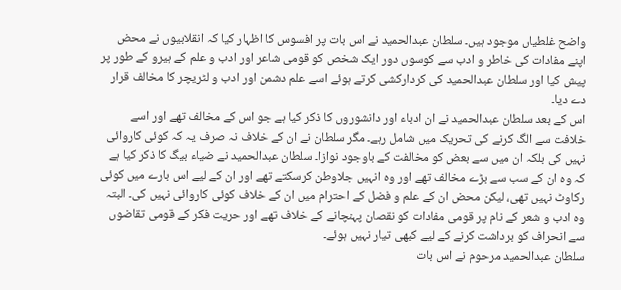واضح غلطیاں موجود ہیں۔ سلطان عبدالحمید نے اس بات پر افسوس کا اظہار کیا کہ انقلابیوں نے محض اپنے مفادات کی خاطر و ادب سے کوسوں دور ایک شخص کو قومی شاعر اور ادب و علم کے ہیرو کے طور پر پیش کیا اور سلطان عبدالحمید کی کردارکشی کرتے ہوئے اسے علم دشمن اور ادب و لٹریچر کا مخالف قرار دے دیا۔
اس کے بعد سلطان عبدالحمید نے ان ادباء اور دانشوروں کا ذکر کیا ہے جو اس کے مخالف تھے اور اسے خلافت سے الگ کرنے کی تحریک میں شامل رہے۔ مگر سلطان نے ان کے خلاف نہ صرف یہ کہ کوئی کاروائی نہیں کی بلکہ ان میں سے بعض کو مخالفت کے باوجود نوازا۔ سلطان عبدالحمید نے ضیاء بیگ کا ذکر کیا ہے کہ وہ ان کے سب سے بڑے مخالف تھے اور وہ انہیں جلاوطن کرسکتے تھے اور ان کے لیے اس بارے میں کوئی رکاوٹ نہیں تھی، لیکن محض ان کے علم و فضل کے احترام میں ان کے خلاف کوئی کاروائی نہیں کی۔ البتہ وہ ادب و شعر کے نام پر قومی مفادات کو نقصان پہنچانے کے خلاف تھے اور حریت فکر کے قومی تقاضوں سے انحراف کو برداشت کرنے کے لیے کبھی تیار نہیں ہوئے۔
سلطان عبدالحمید مرحوم نے اس بات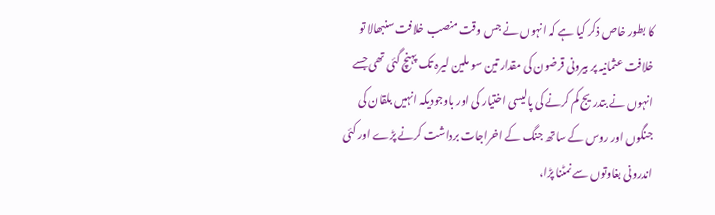کا بطور خاص ذکر کیا ہے کہ انہوں نے جس وقت منصب خلافت سنبھالا تو خلافت عثمانیہ پر بیرونی قرضون کی مقدار تین سو ملین لیرہ تک پہنچ گئی تھی جسے انہوں نے بتدریج کم کرنے کی پالیسی اختیار کی اور باوجودیکہ انہیں بلقان کی جنگوں اور روس کے ساتھ جنگ کے اخراجات برداشت کرنے پڑے اور کئی اندرونی بغاوتوں سے نمٹنا پڑا،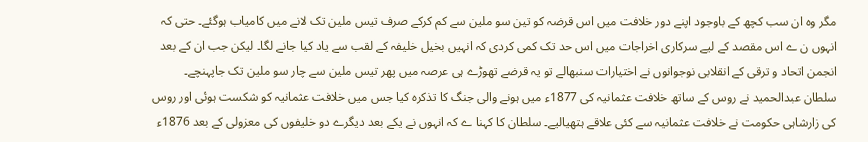مگر وہ ان سب کچھ کے باوجود اپنے دور خلافت میں اس قرضہ کو تین سو ملین سے کم کرکے صرف تیس ملین تک لانے میں کامیاب ہوگئے۔ حتی کہ انہوں ن ے اس مقصد کے لیے سرکاری اخراجات میں اس حد تک کمی کردی کہ انہیں بخیل خلیفہ کے لقب سے یاد کیا جانے لگا۔ لیکن جب ان کے بعد انجمن اتحاد و ترقی کے انقلابی نوجوانوں نے اختیارات سنبھالے تو یہ قرضے تھوڑے ہی عرصہ میں پھر تیس ملین سے چار سو ملین تک جاپہنچے۔
سلطان عبدالحمید نے روس کے ساتھ خلافت عثمانیہ کی 1877ء میں ہونے والی جنگ کا تذکرہ کیا جس میں خلافت عثمانیہ کو شکست ہوئی اور روس کی زارشاہی حکومت نے خلافت عثمانیہ سے کئی علاقے ہتھیالیے۔ سلطان کا کہنا ے کہ انہوں نے یکے بعد دیگرے دو خلیفوں کی معزولی کے بعد 1876ء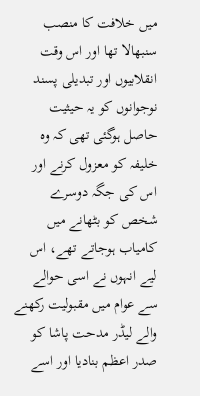میں خلافت کا منصب سنبھالا تھا اور اس وقت انقلابیوں اور تبدیلی پسند نوجوانوں کو یہ حیثیت حاصل ہوگئی تھی کہ وہ خلیفہ کو معزول کرنے اور اس کی جگہ دوسرے شخص کو بٹھانے میں کامیاب ہوجاتے تھے، اس لیے انہوں نے اسی حوالے سے عوام میں مقبولیت رکھنے والے لیڈر مدحت پاشا کو صدر اعظم بنادیا اور اسے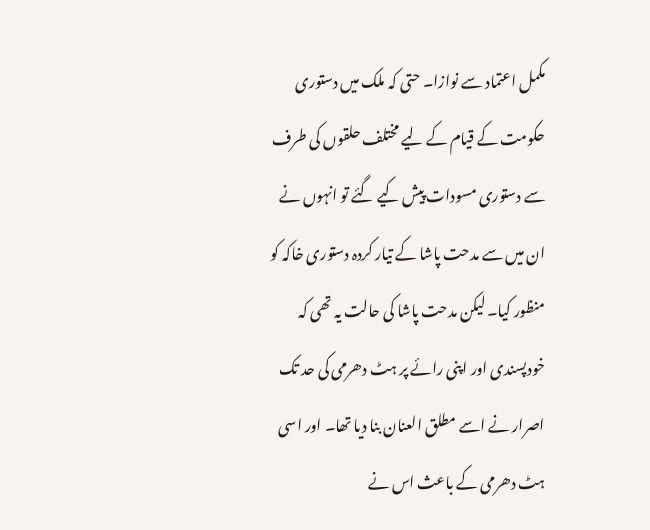مکمل اعتماد سے نوازا۔ حتی کہ ملک میں دستوری حکومت کے قیام کے لیے مختلف حلقوں کی طرف سے دستوری مسودات پیش کیے گئے تو انہوں نے ان میں سے مدحت پاشا کے تیار کردہ دستوری خاکہ کو منظور کیا۔ لیکن مدحت پاشا کی حالت یہ تھی کہ خودپسندی اور اپنی رائے پر ہٹ دھرمی کی حد تک اصرار نے اسے مطلق العنان بنا دیا تھا۔ اور اسی ہٹ دھرمی کے باعث اس نے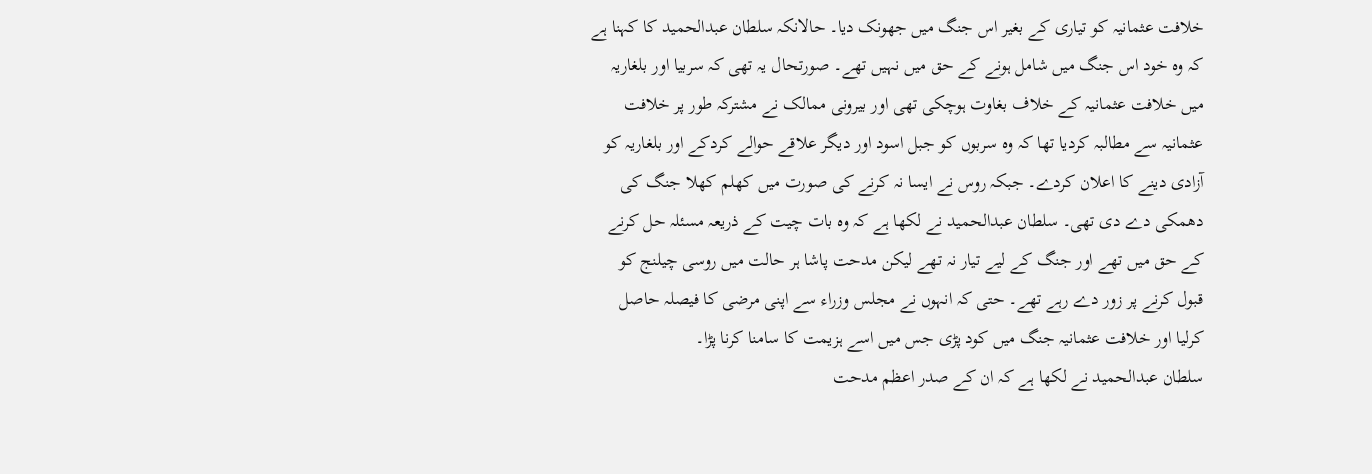خلافت عثمانیہ کو تیاری کے بغیر اس جنگ میں جھونک دیا۔ حالانکہ سلطان عبدالحمید کا کہنا ہے کہ وہ خود اس جنگ میں شامل ہونے کے حق میں نہیں تھے۔ صورتحال یہ تھی کہ سربیا اور بلغاریہ میں خلافت عثمانیہ کے خلاف بغاوت ہوچکی تھی اور بیرونی ممالک نے مشترکہ طور پر خلافت عثمانیہ سے مطالبہ کردیا تھا کہ وہ سربوں کو جبل اسود اور دیگر علاقے حوالے کردکے اور بلغاریہ کو آزادی دینے کا اعلان کردے۔ جبکہ روس نے ایسا نہ کرنے کی صورت میں کھلم کھلا جنگ کی دھمکی دے دی تھی۔ سلطان عبدالحمید نے لکھا ہے کہ وہ بات چیت کے ذریعہ مسئلہ حل کرنے کے حق میں تھے اور جنگ کے لیے تیار نہ تھے لیکن مدحت پاشا ہر حالت میں روسی چیلنج کو قبول کرنے پر زور دے رہے تھے۔ حتی کہ انہوں نے مجلس وزراء سے اپنی مرضی کا فیصلہ حاصل کرلیا اور خلافت عثمانیہ جنگ میں کود پڑی جس میں اسے ہزیمت کا سامنا کرنا پڑا۔
سلطان عبدالحمید نے لکھا ہے کہ ان کے صدر اعظم مدحت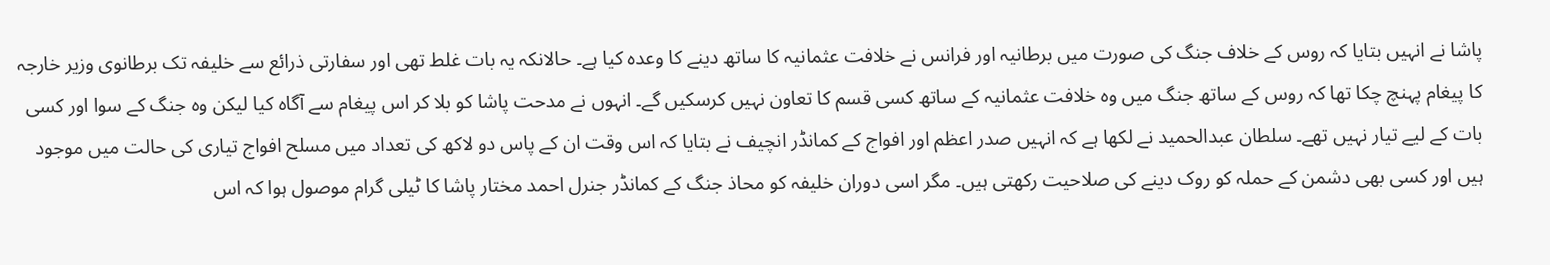پاشا نے انہیں بتایا کہ روس کے خلاف جنگ کی صورت میں برطانیہ اور فرانس نے خلافت عثمانیہ کا ساتھ دینے کا وعدہ کیا ہے۔ حالانکہ یہ بات غلط تھی اور سفارتی ذرائع سے خلیفہ تک برطانوی وزیر خارجہ کا پیغام پہنچ چکا تھا کہ روس کے ساتھ جنگ میں وہ خلافت عثمانیہ کے ساتھ کسی قسم کا تعاون نہیں کرسکیں گے۔ انہوں نے مدحت پاشا کو بلا کر اس پیغام سے آگاہ کیا لیکن وہ جنگ کے سوا اور کسی بات کے لیے تیار نہیں تھے۔ سلطان عبدالحمید نے لکھا ہے کہ انہیں صدر اعظم اور افواج کے کمانڈر انچیف نے بتایا کہ اس وقت ان کے پاس دو لاکھ کی تعداد میں مسلح افواج تیاری کی حالت میں موجود ہیں اور کسی بھی دشمن کے حملہ کو روک دینے کی صلاحیت رکھتی ہیں۔ مگر اسی دوران خلیفہ کو محاذ جنگ کے کمانڈر جنرل احمد مختار پاشا کا ٹیلی گرام موصول ہوا کہ اس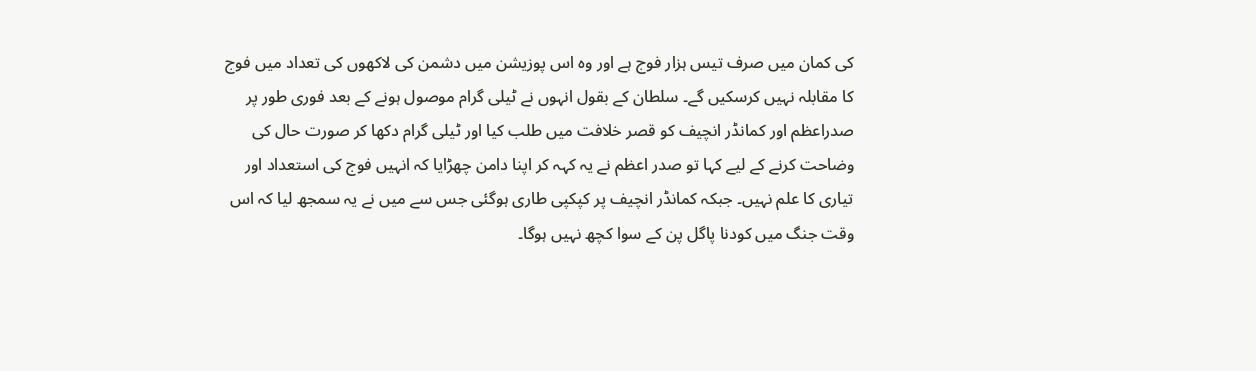کی کمان میں صرف تیس ہزار فوج ہے اور وہ اس پوزیشن میں دشمن کی لاکھوں کی تعداد میں فوج کا مقابلہ نہیں کرسکیں گے۔ سلطان کے بقول انہوں نے ٹیلی گرام موصول ہونے کے بعد فوری طور پر صدراعظم اور کمانڈر انچیف کو قصر خلافت میں طلب کیا اور ٹیلی گرام دکھا کر صورت حال کی وضاحت کرنے کے لیے کہا تو صدر اعظم نے یہ کہہ کر اپنا دامن چھڑایا کہ انہیں فوج کی استعداد اور تیاری کا علم نہیں۔ جبکہ کمانڈر انچیف پر کپکپی طاری ہوگئی جس سے میں نے یہ سمجھ لیا کہ اس وقت جنگ میں کودنا پاگل پن کے سوا کچھ نہیں ہوگا۔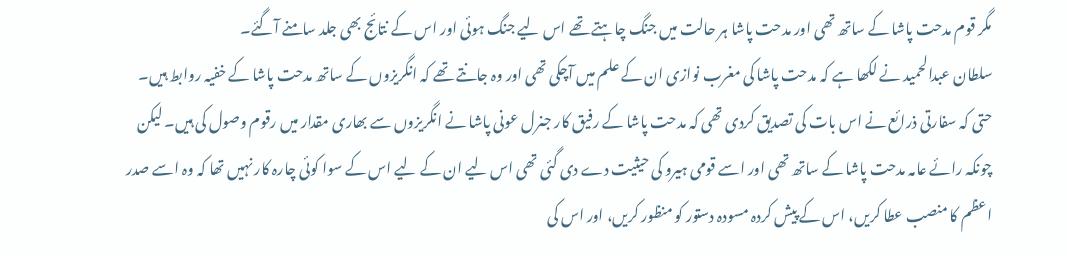مگر قوم مدحت پاشا کے ساتھ تھی اور مدحت پاشا ہر حالت میں جنگ چاہتے تھے اس لیے جنگ ہوئی اور اس کے نتائج بھی جلد سامنے آگئے۔
سلطان عبدالحمید نے لکھا ہے کہ مدحت پاشا کی مغرب نوازی ان کے علم میں آچکی تھی اور وہ جانتے تھے کہ انگریزوں کے ساتھ مدحت پاشا کے خفیہ روابط ہیں۔ حتی کہ سفارتی ذرائع نے اس بات کی تصدیق کردی تھی کہ مدحت پاشا کے رفیق کار جنرل عونی پاشا نے انگریزوں سے بھاری مقدار میں رقوم وصول کی ہیں۔ لیکن چونکہ رائے عامہ مدحت پاشا کے ساتھ تھی اور اسے قومی ہیرو کی حیثیت دے دی گئی تھی اس لیے ان کے لیے اس کے سوا کوئی چارہ کار نہیں تھا کہ وہ اسے صدر اعظم کا منصب عطا کریں، اس کے پیش کردہ مسودہ دستور کو منظور کریں، اور اس کی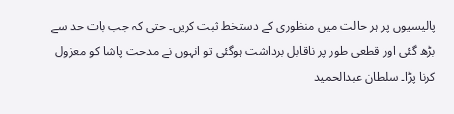پالیسیوں پر ہر حالت میں منظوری کے دستخط ثبت کریں۔ حتی کہ جب بات حد سے بڑھ گئی اور قطعی طور پر ناقابل برداشت ہوگئی تو انہوں نے مدحت پاشا کو معزول کرنا پڑا۔ سلطان عبدالحمید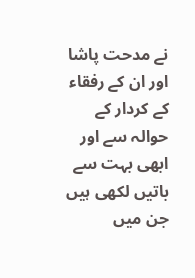نے مدحت پاشا اور ان کے رفقاء کے کردار کے حوالہ سے اور ابھی بہت سے باتیں لکھی ہیں جن میں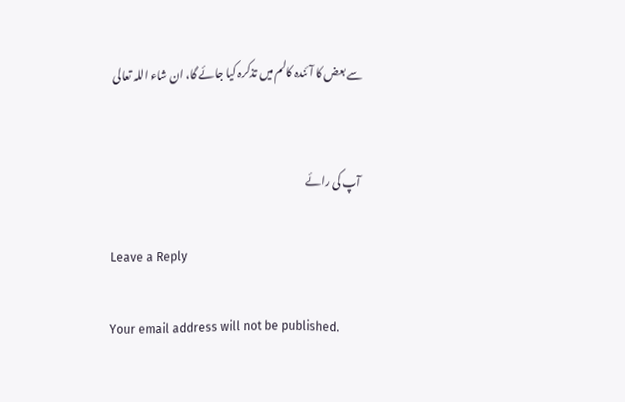سے بعض کا آئندہ کالم میں تذکرہ کیا جائے گا، ان شاء اللہ تعالی


آپ کی رائے

Leave a Reply

Your email address will not be published.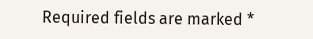Required fields are marked *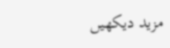مزید دیکهیں